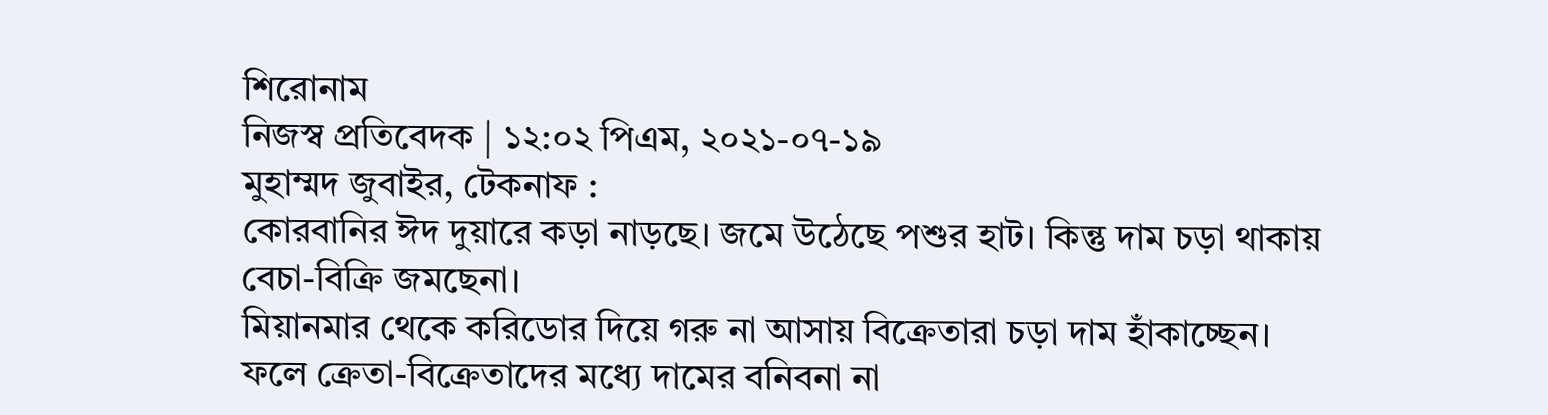শিরোনাম
নিজস্ব প্রতিবেদক | ১২:০২ পিএম, ২০২১-০৭-১৯
মুহাম্মদ জুবাইর, টেকনাফ :
কোরবানির ঈদ দুয়ারে কড়া নাড়ছে। জমে উঠেছে পশুর হাট। কিন্তু দাম চড়া থাকায় বেচা-বিক্রি জমছেনা।
মিয়ানমার থেকে করিডোর দিয়ে গরু না আসায় বিক্রেতারা চড়া দাম হাঁকাচ্ছেন।
ফলে ক্রেতা-বিক্রেতাদের মধ্যে দামের বনিবনা না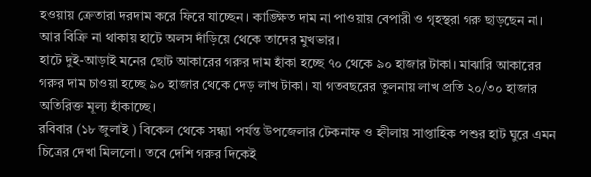হওয়ায় ক্রেতারা দরদাম করে ফিরে যাচ্ছেন। কাঙ্ক্ষিত দাম না পাওয়ায় বেপারী ও গৃহস্থরা গরু ছাড়ছেন না। আর বিক্রি না থাকায় হাটে অলস দাঁড়িয়ে থেকে তাদের মুখভার।
হাটে দুই-আড়াই মনের ছোট আকারের গরুর দাম হাঁকা হচ্ছে ৭০ থেকে ৯০ হাজার টাকা। মাঝারি আকারের গরুর দাম চাওয়া হচ্ছে ৯০ হাজার থেকে দেড় লাখ টাকা। যা গতবছরের তুলনায় লাখ প্রতি ২০/৩০ হাজার অতিরিক্ত মূল্য হাঁকাচ্ছে।
রবিবার (১৮ জুলাই ) বিকেল থেকে সন্ধ্যা পর্যন্ত উপজেলার টেকনাফ ও হ্নীলায় সাপ্তাহিক পশুর হাট ঘুরে এমন চিত্রের দেখা মিললো। তবে দেশি গরুর দিকেই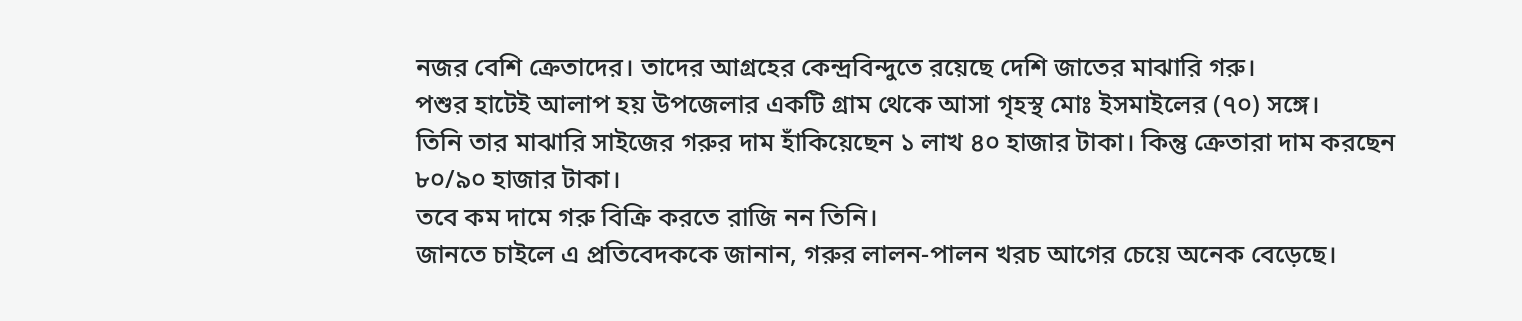নজর বেশি ক্রেতাদের। তাদের আগ্রহের কেন্দ্রবিন্দুতে রয়েছে দেশি জাতের মাঝারি গরু।
পশুর হাটেই আলাপ হয় উপজেলার একটি গ্রাম থেকে আসা গৃহস্থ মোঃ ইসমাইলের (৭০) সঙ্গে।
তিনি তার মাঝারি সাইজের গরুর দাম হাঁকিয়েছেন ১ লাখ ৪০ হাজার টাকা। কিন্তু ক্রেতারা দাম করছেন ৮০/৯০ হাজার টাকা।
তবে কম দামে গরু বিক্রি করতে রাজি নন তিনি।
জানতে চাইলে এ প্রতিবেদককে জানান, গরুর লালন-পালন খরচ আগের চেয়ে অনেক বেড়েছে।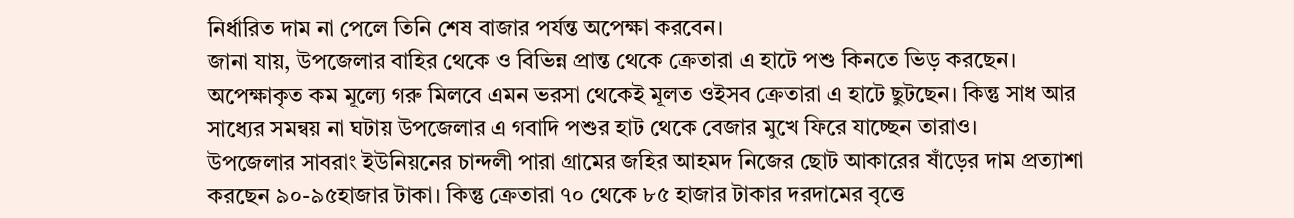নির্ধারিত দাম না পেলে তিনি শেষ বাজার পর্যন্ত অপেক্ষা করবেন।
জানা যায়, উপজেলার বাহির থেকে ও বিভিন্ন প্রান্ত থেকে ক্রেতারা এ হাটে পশু কিনতে ভিড় করছেন। অপেক্ষাকৃত কম মূল্যে গরু মিলবে এমন ভরসা থেকেই মূলত ওইসব ক্রেতারা এ হাটে ছুটছেন। কিন্তু সাধ আর সাধ্যের সমন্বয় না ঘটায় উপজেলার এ গবাদি পশুর হাট থেকে বেজার মুখে ফিরে যাচ্ছেন তারাও।
উপজেলার সাবরাং ইউনিয়নের চান্দলী পারা গ্রামের জহির আহমদ নিজের ছোট আকারের ষাঁড়ের দাম প্রত্যাশা করছেন ৯০-৯৫হাজার টাকা। কিন্তু ক্রেতারা ৭০ থেকে ৮৫ হাজার টাকার দরদামের বৃত্তে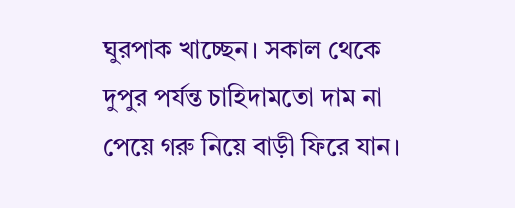ঘুরপাক খাচ্ছেন। সকাল থেকে দুপুর পর্যন্ত চাহিদামতো দাম না পেয়ে গরু নিয়ে বাড়ী ফিরে যান।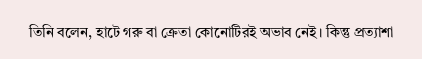তিনি বলেন, হাটে গরু বা ক্রেতা কোনোটিরই অভাব নেই। কিন্তু প্রত্যাশা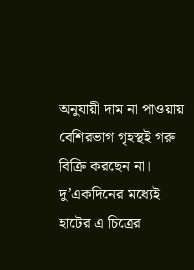অনুযায়ী দাম না পাওয়ায় বেশিরভাগ গৃহস্থই গরু বিক্রি করছেন না। দু’একদিনের মধ্যেই হাটের এ চিত্রের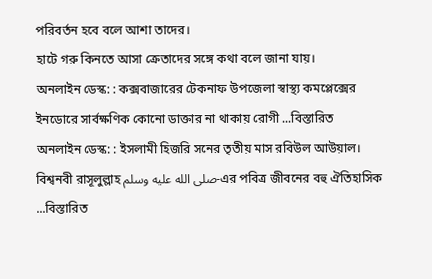পরিবর্তন হবে বলে আশা তাদের।
হাটে গরু কিনতে আসা ক্রেতাদের সঙ্গে কথা বলে জানা যায়।
অনলাইন ডেস্ক: : কক্সবাজারের টেকনাফ উপজেলা স্বাস্থ্য কমপ্লেক্সের ইনডোরে সার্বক্ষণিক কোনো ডাক্তার না থাকায় রোগী ...বিস্তারিত
অনলাইন ডেস্ক: : ইসলামী হিজরি সনের তৃতীয় মাস রবিউল আউয়াল। বিশ্বনবী রাসূলুল্লাহ صلى الله عليه وسلم-এর পবিত্র জীবনের বহু ঐতিহাসিক ...বিস্তারিত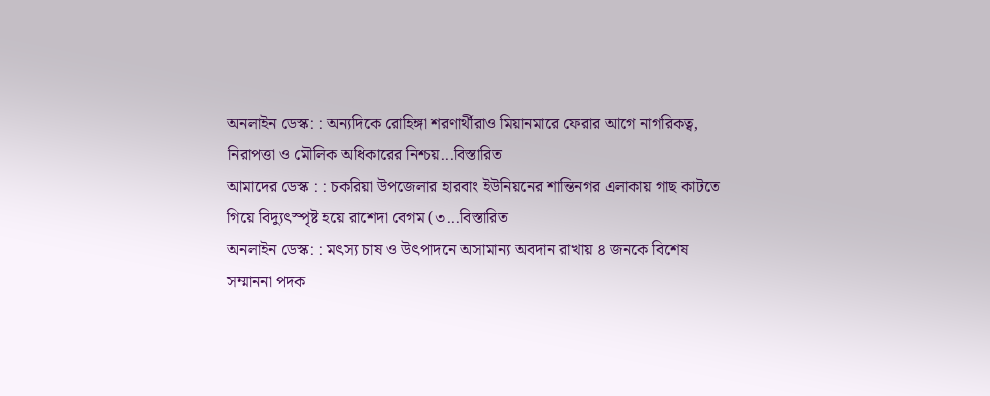অনলাইন ডেস্ক: : অন্যদিকে রোহিঙ্গা শরণার্থীরাও মিয়ানমারে ফেরার আগে নাগরিকত্ব, নিরাপত্তা ও মৌলিক অধিকারের নিশ্চয়...বিস্তারিত
আমাদের ডেস্ক : : চকরিয়া উপজেলার হারবাং ইউনিয়নের শান্তিনগর এলাকায় গাছ কাটতে গিয়ে বিদ্যুৎস্পৃষ্ট হয়ে রাশেদা বেগম (৩...বিস্তারিত
অনলাইন ডেস্ক: : মৎস্য চাষ ও উৎপাদনে অসামান্য অবদান রাখায় ৪ জনকে বিশেষ সম্মাননা পদক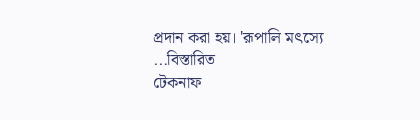প্রদান করা হয়। 'রূপালি মৎস্যে ...বিস্তারিত
টেকনাফ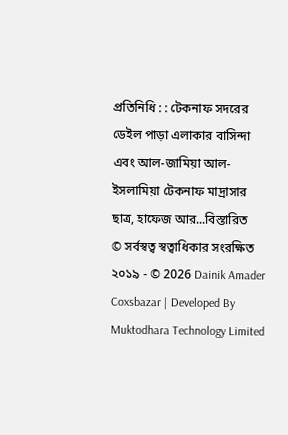প্রতিনিধি : : টেকনাফ সদরের ডেইল পাড়া এলাকার বাসিন্দা এবং আল-জামিয়া আল-ইসলামিয়া টেকনাফ মাদ্রাসার ছাত্র, হাফেজ আর...বিস্তারিত
© সর্বস্বত্ব স্বত্বাধিকার সংরক্ষিত ২০১৯ - © 2026 Dainik Amader Coxsbazar | Developed By Muktodhara Technology Limited